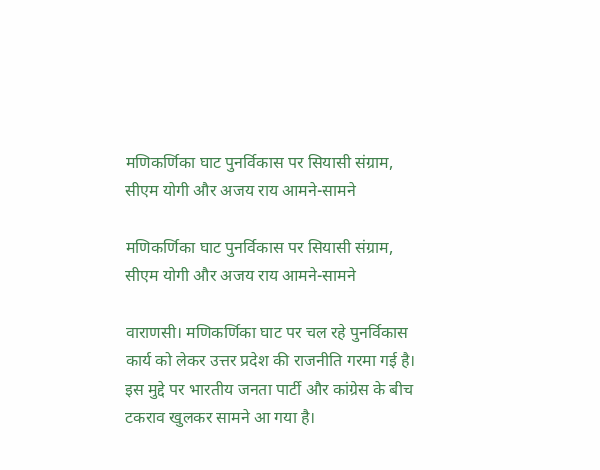मणिकर्णिका घाट पुनर्विकास पर सियासी संग्राम, सीएम योगी और अजय राय आमने-सामने

मणिकर्णिका घाट पुनर्विकास पर सियासी संग्राम, सीएम योगी और अजय राय आमने-सामने

वाराणसी। मणिकर्णिका घाट पर चल रहे पुनर्विकास कार्य को लेकर उत्तर प्रदेश की राजनीति गरमा गई है। इस मुद्दे पर भारतीय जनता पार्टी और कांग्रेस के बीच टकराव खुलकर सामने आ गया है।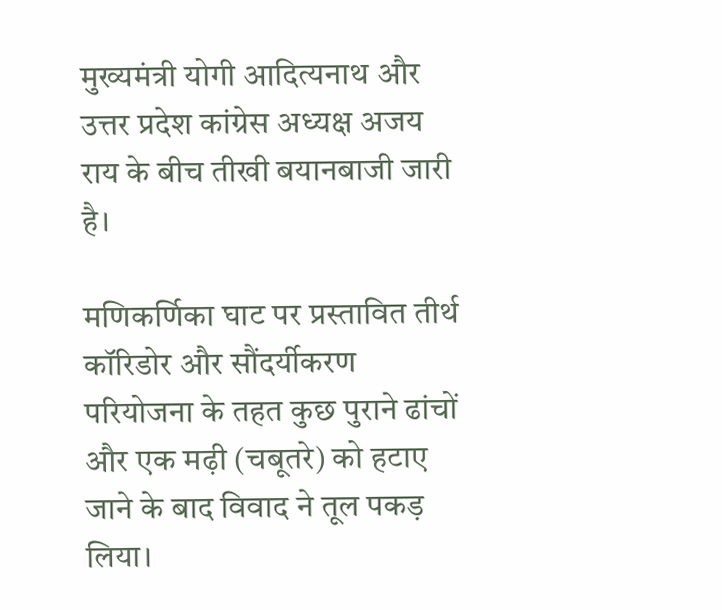मुख्यमंत्री योगी आदित्यनाथ और उत्तर प्रदेश कांग्रेस अध्यक्ष अजय राय के बीच तीखी बयानबाजी जारी है।

मणिकर्णिका घाट पर प्रस्तावित तीर्थ कॉरिडोर और सौंदर्यीकरण परियोजना के तहत कुछ पुराने ढांचों और एक मढ़ी (चबूतरे) को हटाए जाने के बाद विवाद ने तूल पकड़ लिया।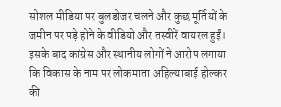सोशल मीडिया पर बुलडोजर चलने और कुछ मूर्तियों के जमीन पर पड़े होने के वीडियो और तस्वीरें वायरल हुईं। इसके बाद कांग्रेस और स्थानीय लोगों ने आरोप लगाया कि विकास के नाम पर लोकमाता अहिल्याबाई होल्कर की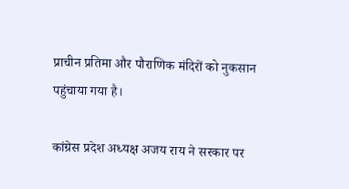प्राचीन प्रतिमा और पौराणिक मंदिरों को नुकसान पहुंचाया गया है।

कांग्रेस प्रदेश अध्यक्ष अजय राय ने सरकार पर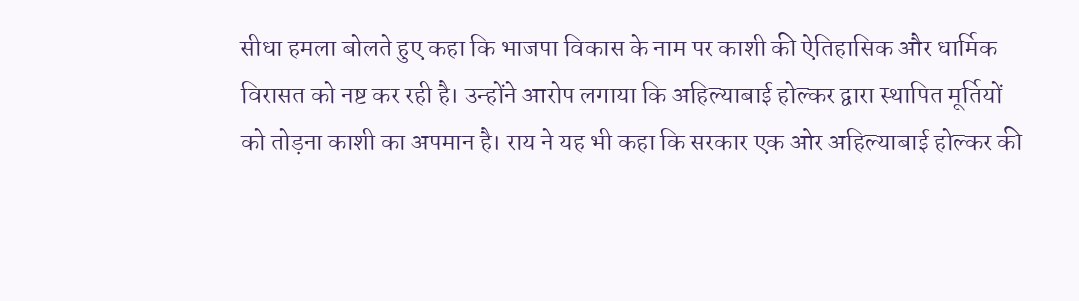सीधा हमला बोलते हुए कहा कि भाजपा विकास के नाम पर काशी की ऐतिहासिक और धार्मिक विरासत को नष्ट कर रही है। उन्होंने आरोप लगाया कि अहिल्याबाई होल्कर द्वारा स्थापित मूर्तियों को तोड़ना काशी का अपमान है। राय ने यह भी कहा कि सरकार एक ओर अहिल्याबाई होल्कर की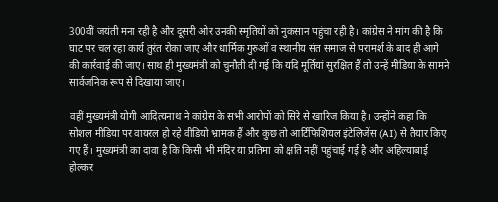300वीं जयंती मना रही है और दूसरी ओर उनकी स्मृतियों को नुकसान पहुंचा रही है। कांग्रेस ने मांग की है कि घाट पर चल रहा कार्य तुरंत रोका जाए और धार्मिक गुरुओं व स्थानीय संत समाज से परामर्श के बाद ही आगे की कार्रवाई की जाए। साथ ही मुख्यमंत्री को चुनौती दी गई कि यदि मूर्तियां सुरक्षित हैं तो उन्हें मीडिया के सामने सार्वजनिक रूप से दिखाया जाए।

वहीं मुख्यमंत्री योगी आदित्यनाथ ने कांग्रेस के सभी आरोपों को सिरे से खारिज किया है। उन्होंने कहा कि सोशल मीडिया पर वायरल हो रहे वीडियो भ्रामक हैं और कुछ तो आर्टिफिशियल इंटेलिजेंस (AI) से तैयार किए गए हैं। मुख्यमंत्री का दावा है कि किसी भी मंदिर या प्रतिमा को क्षति नहीं पहुंचाई गई है और अहिल्याबाई होल्कर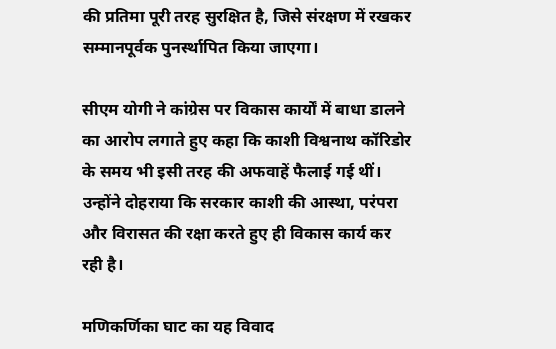की प्रतिमा पूरी तरह सुरक्षित है, जिसे संरक्षण में रखकर सम्मानपूर्वक पुनर्स्थापित किया जाएगा।

सीएम योगी ने कांग्रेस पर विकास कार्यों में बाधा डालने का आरोप लगाते हुए कहा कि काशी विश्वनाथ कॉरिडोर के समय भी इसी तरह की अफवाहें फैलाई गई थीं। उन्होंने दोहराया कि सरकार काशी की आस्था, परंपरा और विरासत की रक्षा करते हुए ही विकास कार्य कर रही है।

मणिकर्णिका घाट का यह विवाद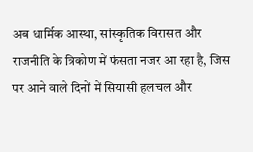अब धार्मिक आस्था, सांस्कृतिक विरासत और राजनीति के त्रिकोण में फंसता नजर आ रहा है, जिस पर आने वाले दिनों में सियासी हलचल और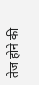तेज होने की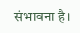संभावना है।